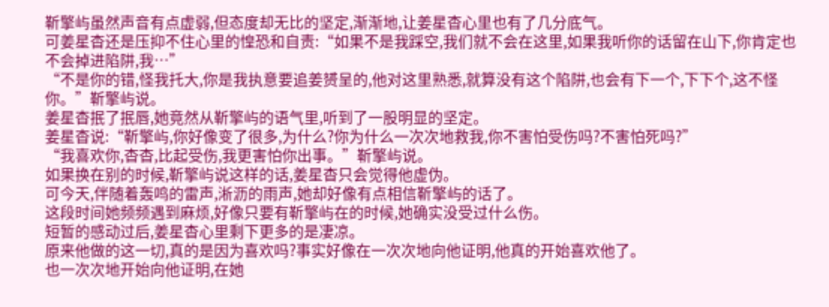靳擎屿虽然声音有点虚弱,但态度却无比的坚定,渐渐地,让姜星杳心里也有了几分底气。
可姜星杳还是压抑不住心里的惶恐和自责:“如果不是我踩空,我们就不会在这里,如果我听你的话留在山下,你肯定也不会掉进陷阱,我…”
“不是你的错,怪我托大,你是我执意要追姜赟呈的,他对这里熟悉,就算没有这个陷阱,也会有下一个,下下个,这不怪你。”靳擎屿说。
姜星杳抿了抿唇,她竟然从靳擎屿的语气里,听到了一股明显的坚定。
姜星杳说:“靳擎屿,你好像变了很多,为什么?你为什么一次次地救我,你不害怕受伤吗?不害怕死吗?”
“我喜欢你,杳杳,比起受伤,我更害怕你出事。”靳擎屿说。
如果换在别的时候,靳擎屿说这样的话,姜星杳只会觉得他虚伪。
可今天,伴随着轰鸣的雷声,淅沥的雨声,她却好像有点相信靳擎屿的话了。
这段时间她频频遇到麻烦,好像只要有靳擎屿在的时候,她确实没受过什么伤。
短暂的感动过后,姜星杳心里剩下更多的是凄凉。
原来他做的这一切,真的是因为喜欢吗?事实好像在一次次地向他证明,他真的开始喜欢他了。
也一次次地开始向他证明,在她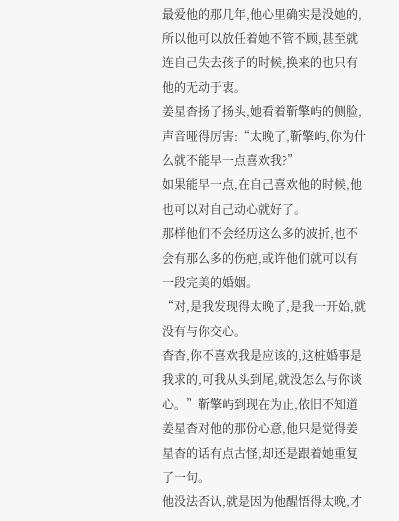最爱他的那几年,他心里确实是没她的,所以他可以放任着她不管不顾,甚至就连自己失去孩子的时候,换来的也只有他的无动于衷。
姜星杳扬了扬头,她看着靳擎屿的侧脸,声音哑得厉害:“太晚了,靳擎屿,你为什么就不能早一点喜欢我?”
如果能早一点,在自己喜欢他的时候,他也可以对自己动心就好了。
那样他们不会经历这么多的波折,也不会有那么多的伤疤,或许他们就可以有一段完美的婚姻。
“对,是我发现得太晚了,是我一开始,就没有与你交心。
杳杳,你不喜欢我是应该的,这桩婚事是我求的,可我从头到尾,就没怎么与你谈心。”靳擎屿到现在为止,依旧不知道姜星杳对他的那份心意,他只是觉得姜星杳的话有点古怪,却还是跟着她重复了一句。
他没法否认,就是因为他醒悟得太晚,才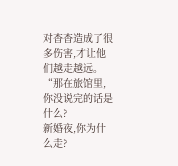对杳杳造成了很多伤害,才让他们越走越远。
“那在旅馆里,你没说完的话是什么?
新婚夜,你为什么走?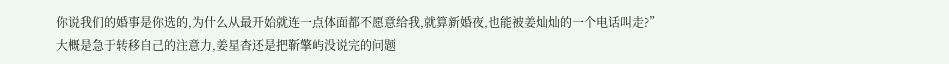你说我们的婚事是你选的,为什么从最开始就连一点体面都不愿意给我,就算新婚夜,也能被姜灿灿的一个电话叫走?”
大概是急于转移自己的注意力,姜星杳还是把靳擎屿没说完的问题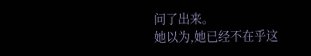问了出来。
她以为,她已经不在乎这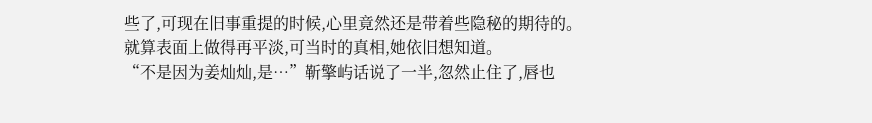些了,可现在旧事重提的时候,心里竟然还是带着些隐秘的期待的。
就算表面上做得再平淡,可当时的真相,她依旧想知道。
“不是因为姜灿灿,是…”靳擎屿话说了一半,忽然止住了,唇也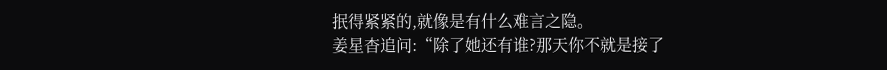抿得紧紧的,就像是有什么难言之隐。
姜星杳追问:“除了她还有谁?那天你不就是接了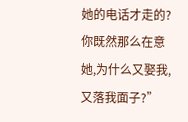她的电话才走的?
你既然那么在意她,为什么又娶我,又落我面子?”